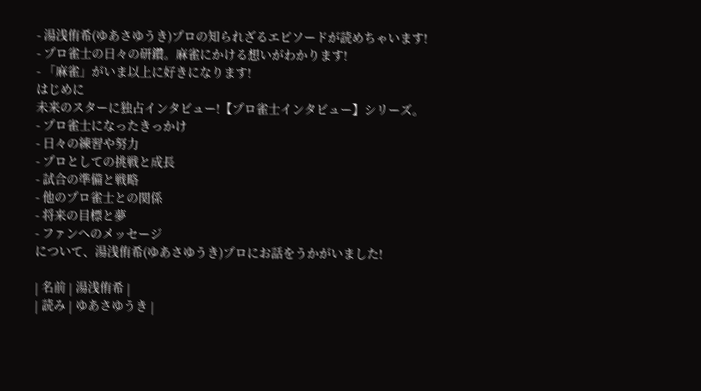- 湯浅侑希(ゆあさゆうき)プロの知られざるエピソードが読めちゃいます!
- プロ雀士の日々の研鑽。麻雀にかける想いがわかります!
- 「麻雀」がいま以上に好きになります!
はじめに
未来のスターに独占インタビュー!【プロ雀士インタビュー】シリーズ。
- プロ雀士になったきっかけ
- 日々の練習や努力
- プロとしての挑戦と成長
- 試合の準備と戦略
- 他のプロ雀士との関係
- 将来の目標と夢
- ファンへのメッセージ
について、湯浅侑希(ゆあさゆうき)プロにお話をうかがいました!

| 名前 | 湯浅侑希 |
| 読み | ゆあさゆうき |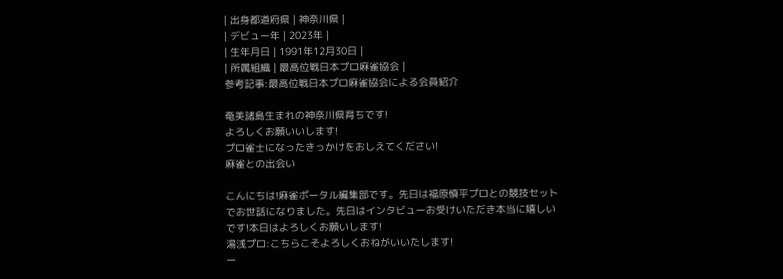| 出身都道府県 | 神奈川県 |
| デビュー年 | 2023年 |
| 生年月日 | 1991年12月30日 |
| 所属組織 | 最高位戦日本プロ麻雀協会 |
参考記事:最高位戦日本プロ麻雀協会による会員紹介

奄美諸島生まれの神奈川県育ちです!
よろしくお願いいします!
プロ雀士になったきっかけをおしえてください!
麻雀との出会い

こんにちは!麻雀ポータル編集部です。先日は福原慎平プロとの競技セットでお世話になりました。先日はインタビューお受けいただき本当に嬉しいです!本日はよろしくお願いします!
湯浅プロ:こちらこそよろしくおねがいいたします!
ー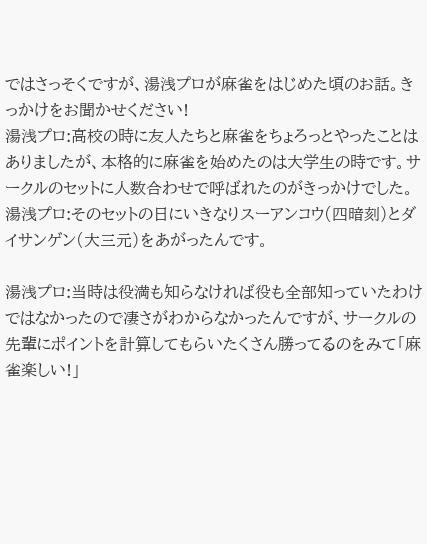ではさっそくですが、湯浅プロが麻雀をはじめた頃のお話。きっかけをお聞かせください!
湯浅プロ:高校の時に友人たちと麻雀をちょろっとやったことはありましたが、本格的に麻雀を始めたのは大学生の時です。サークルのセットに人数合わせで呼ばれたのがきっかけでした。
湯浅プロ:そのセットの日にいきなりスーアンコウ(四暗刻)とダイサンゲン(大三元)をあがったんです。

湯浅プロ:当時は役満も知らなければ役も全部知っていたわけではなかったので凄さがわからなかったんですが、サークルの先輩にポイントを計算してもらいたくさん勝ってるのをみて「麻雀楽しい!」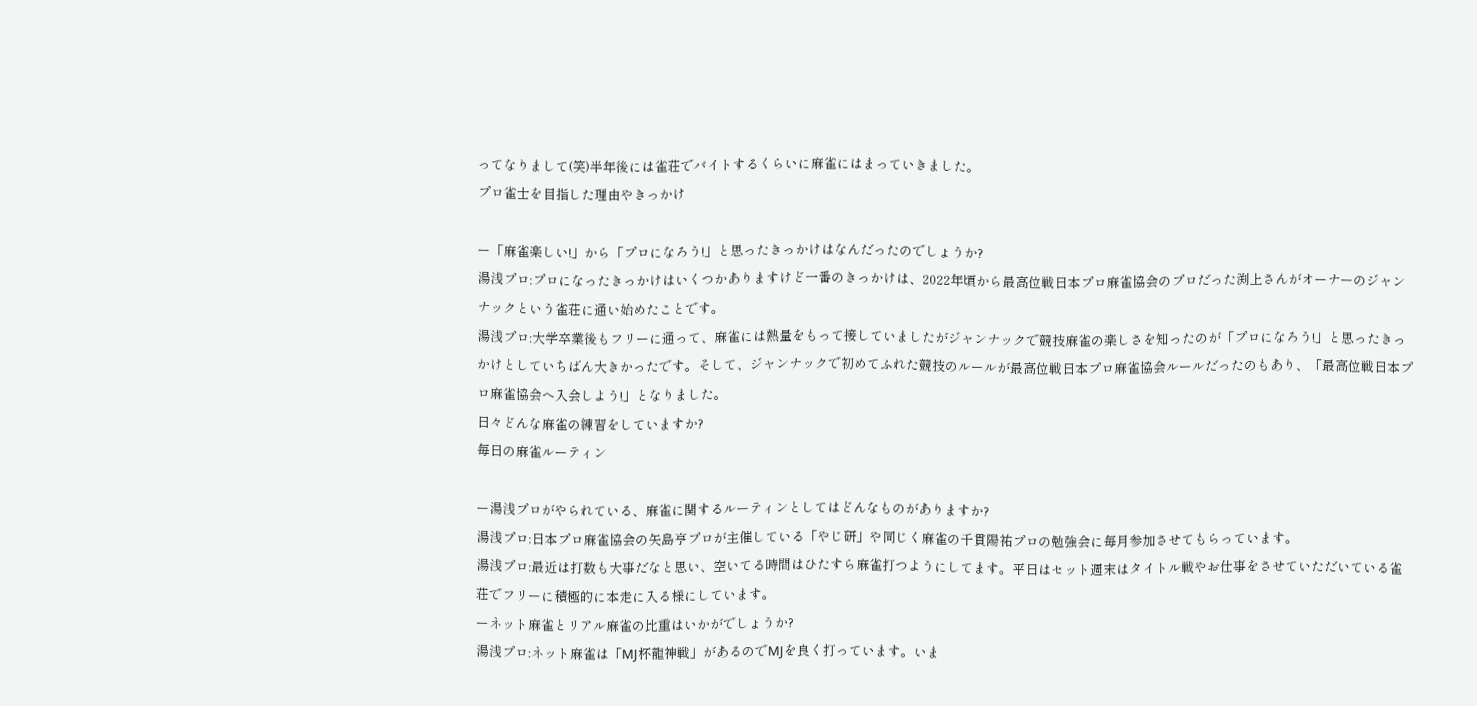ってなりまして(笑)半年後には雀荘でバイトするくらいに麻雀にはまっていきました。
プロ雀士を目指した理由やきっかけ

ー「麻雀楽しい!」から「プロになろう!」と思ったきっかけはなんだったのでしょうか?
湯浅プロ:プロになったきっかけはいくつかありますけど一番のきっかけは、2022年頃から最高位戦日本プロ麻雀協会のプロだった渕上さんがオーナーのジャンナックという雀荘に通い始めたことです。
湯浅プロ:大学卒業後もフリーに通って、麻雀には熱量をもって接していましたがジャンナックで競技麻雀の楽しさを知ったのが「プロになろう!」と思ったきっかけとしていちばん大きかったです。そして、ジャンナックで初めてふれた競技のルールが最高位戦日本プロ麻雀協会ルールだったのもあり、「最高位戦日本プロ麻雀協会へ入会しよう!」となりました。
日々どんな麻雀の練習をしていますか?
毎日の麻雀ルーティン

ー湯浅プロがやられている、麻雀に関するルーティンとしてはどんなものがありますか?
湯浅プロ:日本プロ麻雀協会の矢島亨プロが主催している「やじ研」や同じく麻雀の千貫陽祐プロの勉強会に毎月参加させてもらっています。
湯浅プロ:最近は打数も大事だなと思い、空いてる時間はひたすら麻雀打つようにしてます。平日はセット週末はタイトル戦やお仕事をさせていただいている雀荘でフリーに積極的に本走に入る様にしています。
ーネット麻雀とリアル麻雀の比重はいかがでしょうか?
湯浅プロ:ネット麻雀は「MJ杯龍神戦」があるのでMJを良く打っています。いま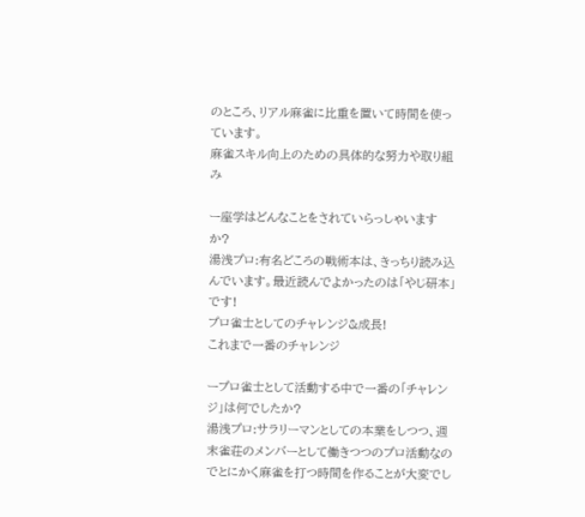のところ、リアル麻雀に比重を置いて時間を使っています。
麻雀スキル向上のための具体的な努力や取り組み

ー座学はどんなことをされていらっしゃいますか?
湯浅プロ:有名どころの戦術本は、きっちり読み込んでいます。最近読んでよかったのは「やじ研本」です!
プロ雀士としてのチャレンジ&成長!
これまで一番のチャレンジ

ープロ雀士として活動する中で一番の「チャレンジ」は何でしたか?
湯浅プロ:サラリーマンとしての本業をしつつ、週末雀荘のメンバーとして働きつつのプロ活動なのでとにかく麻雀を打つ時間を作ることが大変でし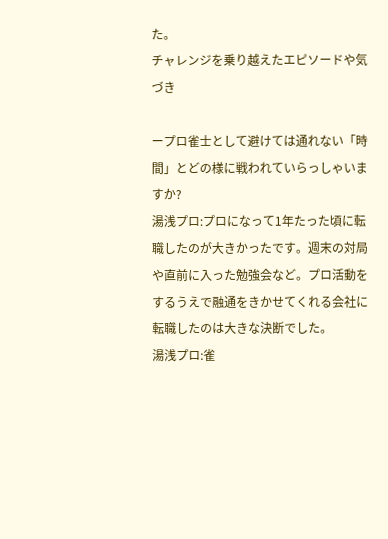た。
チャレンジを乗り越えたエピソードや気づき

ープロ雀士として避けては通れない「時間」とどの様に戦われていらっしゃいますか?
湯浅プロ:プロになって1年たった頃に転職したのが大きかったです。週末の対局や直前に入った勉強会など。プロ活動をするうえで融通をきかせてくれる会社に転職したのは大きな決断でした。
湯浅プロ:雀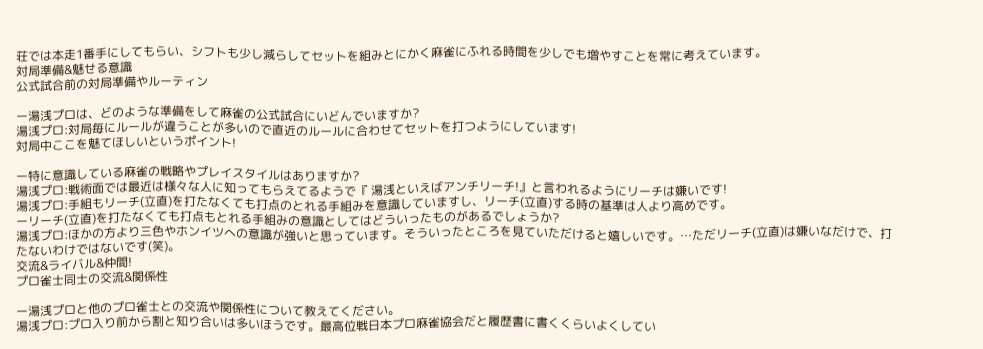荘では本走1番手にしてもらい、シフトも少し減らしてセットを組みとにかく麻雀にふれる時間を少しでも増やすことを常に考えています。
対局準備&魅せる意識
公式試合前の対局準備やルーティン

ー湯浅プロは、どのような準備をして麻雀の公式試合にいどんでいますか?
湯浅プロ:対局毎にルールが違うことが多いので直近のルールに合わせてセットを打つようにしています!
対局中ここを魅てほしいというポイント!

ー特に意識している麻雀の戦略やプレイスタイルはありますか?
湯浅プロ:戦術面では最近は様々な人に知ってもらえてるようで『 湯浅といえばアンチリーチ!』と言われるようにリーチは嫌いです!
湯浅プロ:手組もリーチ(立直)を打たなくても打点のとれる手組みを意識していますし、リーチ(立直)する時の基準は人より高めです。
ーリーチ(立直)を打たなくても打点もとれる手組みの意識としてはどういったものがあるでしょうか?
湯浅プロ:ほかの方より三色やホンイツへの意識が強いと思っています。そういったところを見ていただけると嬉しいです。…ただリーチ(立直)は嫌いなだけで、打たないわけではないです(笑)。
交流&ライバル&仲間!
プロ雀士同士の交流&関係性

ー湯浅プロと他のプロ雀士との交流や関係性について教えてください。
湯浅プロ:プロ入り前から割と知り合いは多いほうです。最高位戦日本プロ麻雀協会だと履歴書に書くくらいよくしてい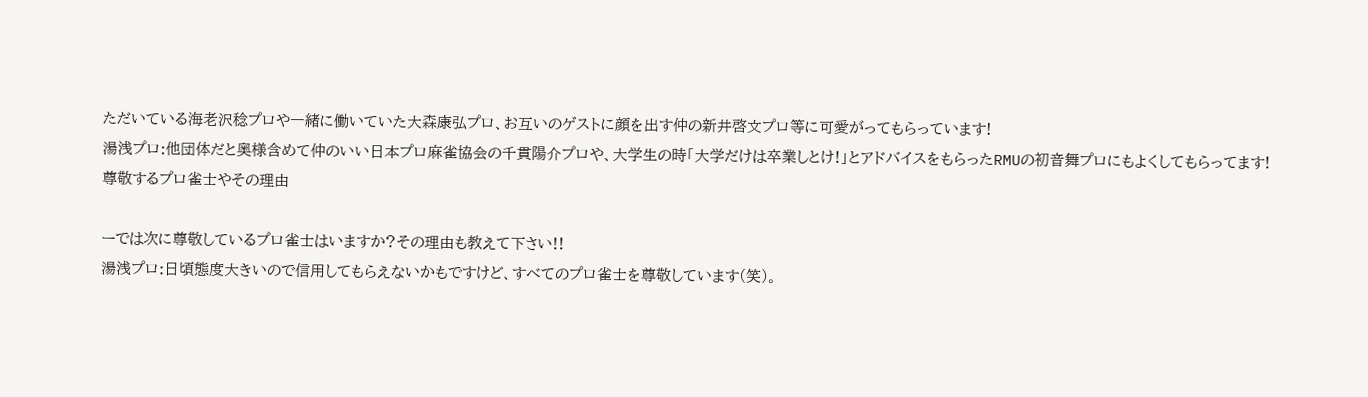ただいている海老沢稔プロや一緒に働いていた大森康弘プロ、お互いのゲストに顔を出す仲の新井啓文プロ等に可愛がってもらっています!
湯浅プロ:他団体だと奥様含めて仲のいい日本プロ麻雀協会の千貫陽介プロや、大学生の時「大学だけは卒業しとけ!」とアドバイスをもらったRMUの初音舞プロにもよくしてもらってます!
尊敬するプロ雀士やその理由

ーでは次に尊敬しているプロ雀士はいますか?その理由も教えて下さい!!
湯浅プロ:日頃態度大きいので信用してもらえないかもですけど、すべてのプロ雀士を尊敬しています(笑)。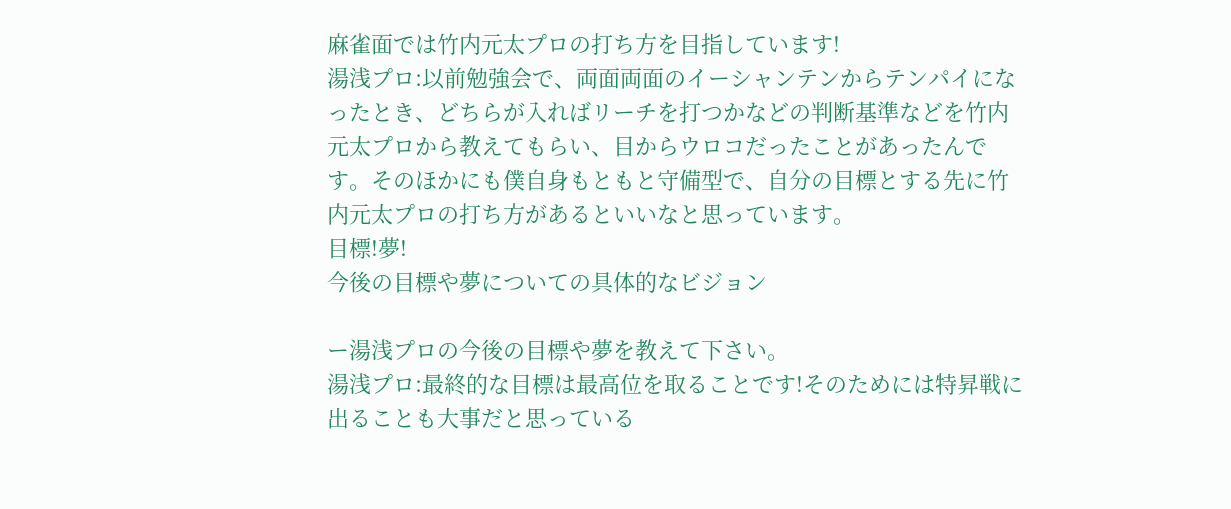麻雀面では竹内元太プロの打ち方を目指しています!
湯浅プロ:以前勉強会で、両面両面のイーシャンテンからテンパイになったとき、どちらが入ればリーチを打つかなどの判断基準などを竹内元太プロから教えてもらい、目からウロコだったことがあったんです。そのほかにも僕自身もともと守備型で、自分の目標とする先に竹内元太プロの打ち方があるといいなと思っています。
目標!夢!
今後の目標や夢についての具体的なビジョン

ー湯浅プロの今後の目標や夢を教えて下さい。
湯浅プロ:最終的な目標は最高位を取ることです!そのためには特昇戦に出ることも大事だと思っている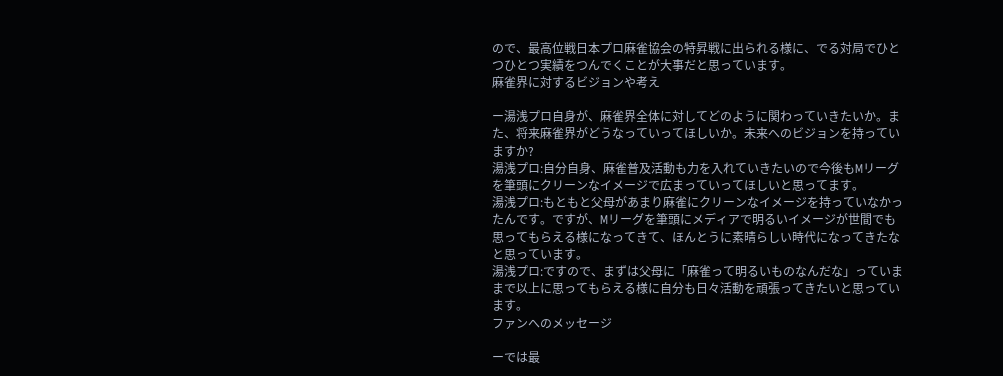ので、最高位戦日本プロ麻雀協会の特昇戦に出られる様に、でる対局でひとつひとつ実績をつんでくことが大事だと思っています。
麻雀界に対するビジョンや考え

ー湯浅プロ自身が、麻雀界全体に対してどのように関わっていきたいか。また、将来麻雀界がどうなっていってほしいか。未来へのビジョンを持っていますか?
湯浅プロ:自分自身、麻雀普及活動も力を入れていきたいので今後もMリーグを筆頭にクリーンなイメージで広まっていってほしいと思ってます。
湯浅プロ:もともと父母があまり麻雀にクリーンなイメージを持っていなかったんです。ですが、Mリーグを筆頭にメディアで明るいイメージが世間でも思ってもらえる様になってきて、ほんとうに素晴らしい時代になってきたなと思っています。
湯浅プロ:ですので、まずは父母に「麻雀って明るいものなんだな」っていままで以上に思ってもらえる様に自分も日々活動を頑張ってきたいと思っています。
ファンへのメッセージ

ーでは最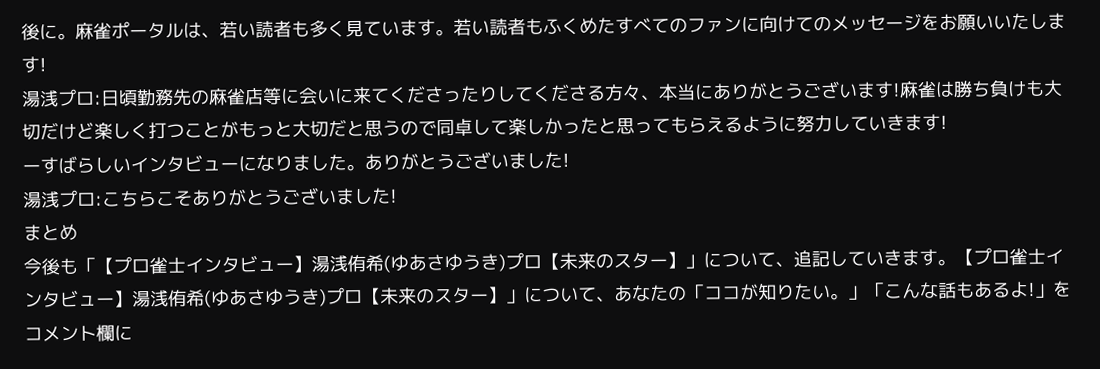後に。麻雀ポータルは、若い読者も多く見ています。若い読者もふくめたすべてのファンに向けてのメッセージをお願いいたします!
湯浅プロ:日頃勤務先の麻雀店等に会いに来てくださったりしてくださる方々、本当にありがとうございます!麻雀は勝ち負けも大切だけど楽しく打つことがもっと大切だと思うので同卓して楽しかったと思ってもらえるように努力していきます!
ーすばらしいインタビューになりました。ありがとうございました!
湯浅プロ:こちらこそありがとうございました!
まとめ
今後も「【プロ雀士インタビュー】湯浅侑希(ゆあさゆうき)プロ【未来のスター】」について、追記していきます。【プロ雀士インタビュー】湯浅侑希(ゆあさゆうき)プロ【未来のスター】」について、あなたの「ココが知りたい。」「こんな話もあるよ!」をコメント欄に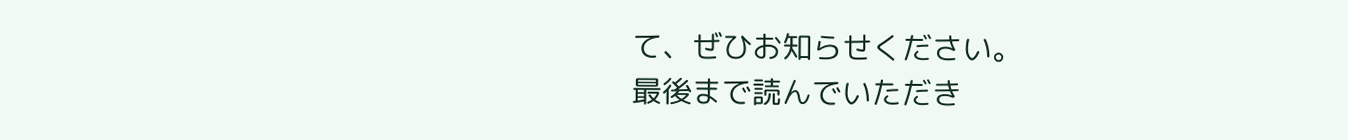て、ぜひお知らせください。
最後まで読んでいただき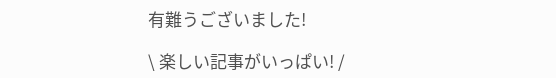有難うございました!

\ 楽しい記事がいっぱい! /